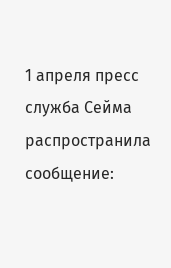1 апреля пресс служба Сейма распространила сообщение: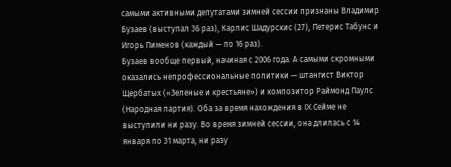самыми активными депутатами зимней сессии признаны Владимир Бузаев (выступал 36 раз), Карлис Шадурскис (27), Петерис Табунс и Игорь Пименов (каждый — по 16 раз).
Бузаев вообще первый, начиная с 2006 года. А самыми скромными оказались непрофессиональные политики — штангист Виктор Щербатых («Зеленые и крестьяне») и композитор Раймонд Паулс (Народная партия). Оба за время нахождения в IX Сейме не выступили ни разу. Во время зимней сессии, она длилась с 14 января по 31 марта, ни разу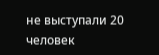не выступали 20 человек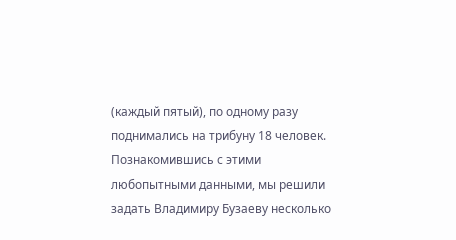(каждый пятый), по одному разу поднимались на трибуну 18 человек.
Познакомившись с этими любопытными данными, мы решили задать Владимиру Бузаеву несколько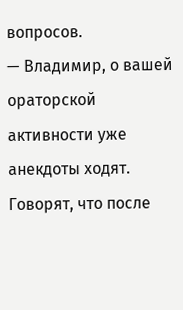вопросов.
— Владимир, о вашей ораторской активности уже анекдоты ходят. Говорят, что после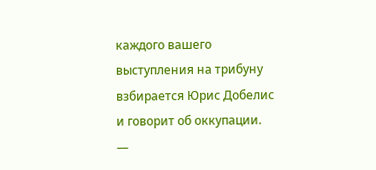каждого вашего выступления на трибуну взбирается Юрис Добелис и говорит об оккупации.
—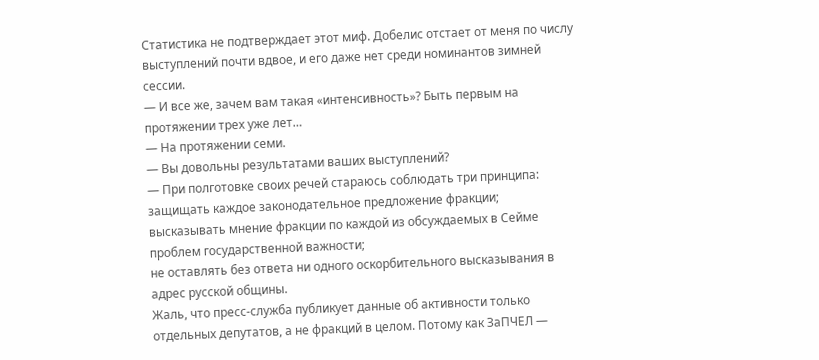Статистика не подтверждает этот миф. Добелис отстает от меня по числу выступлений почти вдвое, и его даже нет среди номинантов зимней сессии.
— И все же, зачем вам такая «интенсивность»? Быть первым на протяжении трех уже лет…
— На протяжении семи.
— Вы довольны результатами ваших выступлений?
— При полготовке своих речей стараюсь соблюдать три принципа:
защищать каждое законодательное предложение фракции;
высказывать мнение фракции по каждой из обсуждаемых в Сейме проблем государственной важности;
не оставлять без ответа ни одного оскорбительного высказывания в адрес русской общины.
Жаль, что пресс-служба публикует данные об активности только отдельных депутатов, а не фракций в целом. Потому как ЗаПЧЕЛ —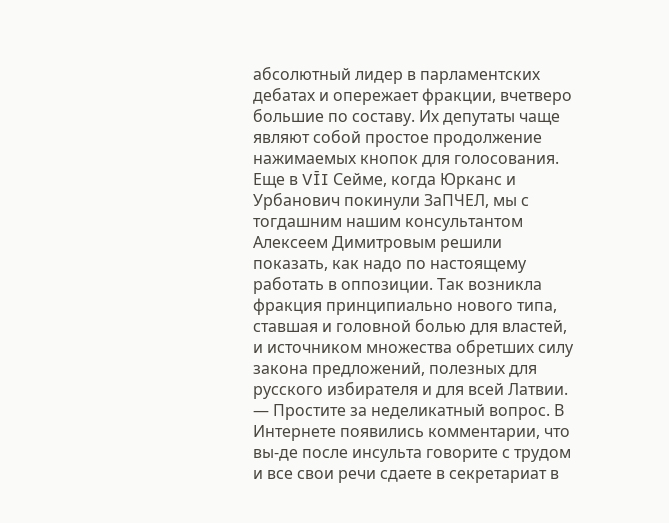абсолютный лидер в парламентских дебатах и опережает фракции, вчетверо большие по составу. Их депутаты чаще являют собой простое продолжение нажимаемых кнопок для голосования.
Еще в VĪI Сейме, когда Юрканс и Урбанович покинули ЗаПЧЕЛ, мы с тогдашним нашим консультантом Алексеем Димитровым решили показать, как надо по настоящему работать в оппозиции. Так возникла фракция принципиально нового типа, ставшая и головной болью для властей, и источником множества обретших силу закона предложений, полезных для русского избирателя и для всей Латвии.
— Простите за неделикатный вопрос. В Интернете появились комментарии, что вы-де после инсульта говорите с трудом и все свои речи сдаете в секретариат в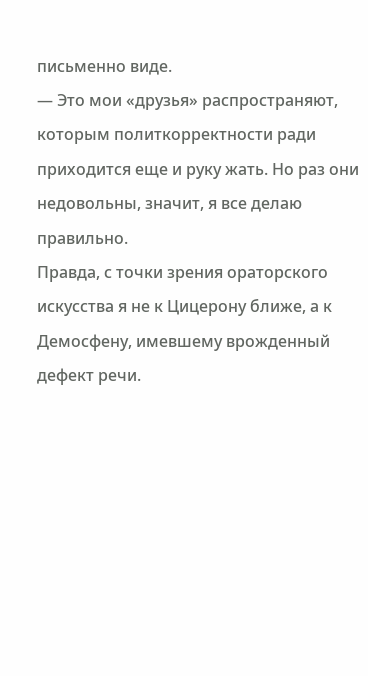письменно виде.
— Это мои «друзья» распространяют, которым политкорректности ради приходится еще и руку жать. Но раз они недовольны, значит, я все делаю правильно.
Правда, с точки зрения ораторского искусства я не к Цицерону ближе, а к Демосфену, имевшему врожденный дефект речи.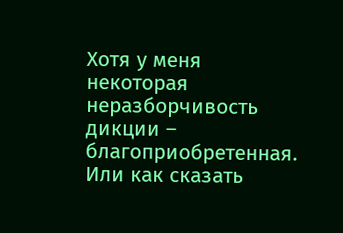Хотя у меня некоторая неразборчивость дикции – благоприобретенная. Или как сказать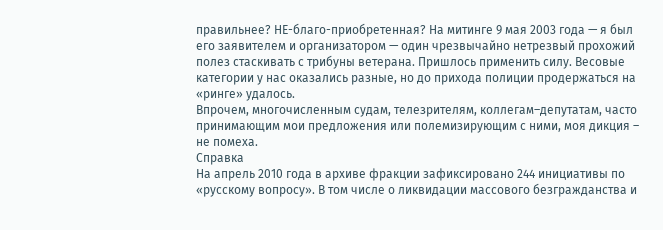правильнее? НЕ-благо-приобретенная? На митинге 9 мая 2003 года — я был его заявителем и организатором — один чрезвычайно нетрезвый прохожий полез стаскивать с трибуны ветерана. Пришлось применить силу. Весовые категории у нас оказались разные, но до прихода полиции продержаться на «ринге» удалось.
Впрочем, многочисленным судам, телезрителям, коллегам–депутатам, часто принимающим мои предложения или полемизирующим с ними, моя дикция – не помеха.
Справка
На апрель 2010 года в архиве фракции зафиксировано 244 инициативы по «русскому вопросу». В том числе о ликвидации массового безгражданства и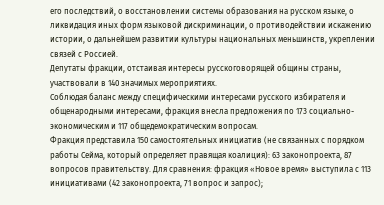его последствий, о восстановлении системы образования на русском языке, о ликвидация иных форм языковой дискриминации, о противодействии искажению истории, о дальнейшем развитии культуры национальных меньшинств, укреплении связей с Россией.
Депутаты фракции, отстаивая интересы русскоговорящей общины страны, участвовали в 140 значимых мероприятиях.
Соблюдая баланс между специфическими интересами русского избирателя и общенародными интересами, фракция внесла предложения по 173 социально-экономическим и 117 общедемократическим вопросам.
Фракция представила 150 самостоятельных инициатив (не связанных с порядком работы Сейма, который определяет правящая коалиция): 63 законопроекта, 87 вопросов правительству. Для сравнения: фракция «Новое время» выступила с 113 инициативами (42 законопроекта, 71 вопрос и запрос);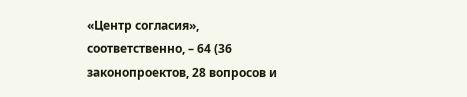«Центр согласия», соответственно, – 64 (36 законопроектов, 28 вопросов и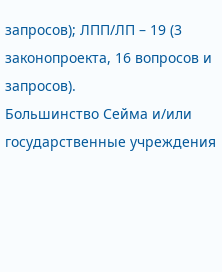запросов); ЛПП/ЛП – 19 (3 законопроекта, 16 вопросов и запросов).
Большинство Сейма и/или государственные учреждения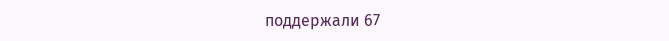поддержали 67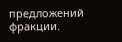предложений фракции.